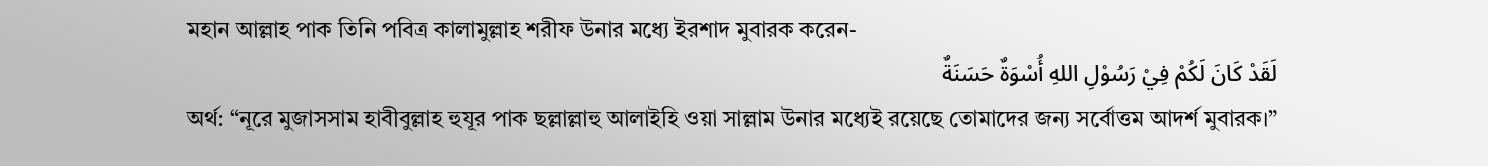মহান আল্লাহ পাক তিনি পবিত্র কালামুল্লাহ শরীফ উনার মধ্যে ইরশাদ মুবারক করেন-
لَقَدْ كَانَ لَكُمْ فِيْ رَسُوْلِ اللهِ أُسْوَةٌ حَسَنَةٌ
অর্থ: “নূরে মুজাসসাম হাবীবুল্লাহ হুযূর পাক ছল্লাল্লাহু আলাইহি ওয়া সাল্লাম উনার মধ্যেই রয়েছে তোমাদের জন্য সর্বোত্তম আদর্শ মুবারক।”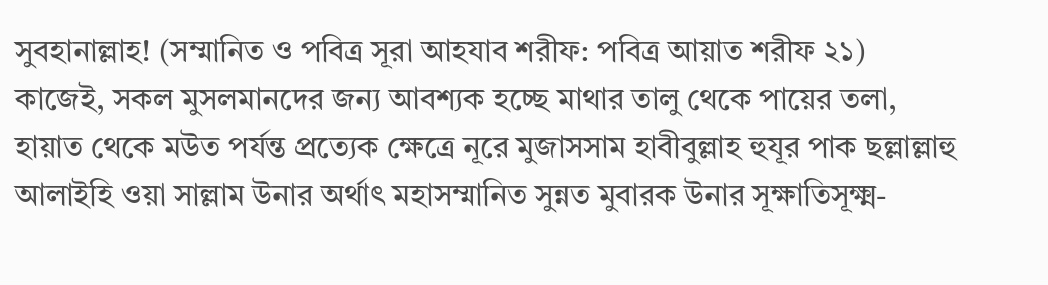সুবহানাল্লাহ! (সম্মানিত ও পবিত্র সূরা আহযাব শরীফ: পবিত্র আয়াত শরীফ ২১)
কাজেই, সকল মুসলমানদের জন্য আবশ্যক হচ্ছে মাথার তালু থেকে পায়ের তলা, হায়াত থেকে মউত পর্যন্ত প্রত্যেক ক্ষেত্রে নূরে মুজাসসাম হাবীবুল্লাহ হুযূর পাক ছল্লাল্লাহু আলাইহি ওয়া সাল্লাম উনার অর্থাৎ মহাসম্মানিত সুন্নত মুবারক উনার সূক্ষাতিসূক্ষ্ম-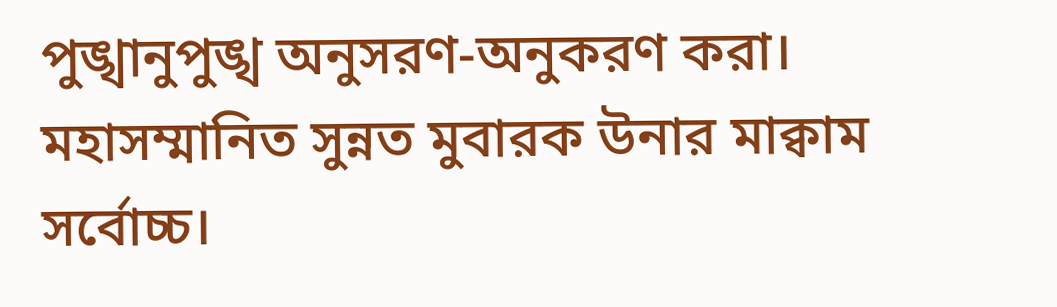পুঙ্খানুপুঙ্খ অনুসরণ-অনুকরণ করা।
মহাসম্মানিত সুন্নত মুবারক উনার মাক্বাম সর্বোচ্চ।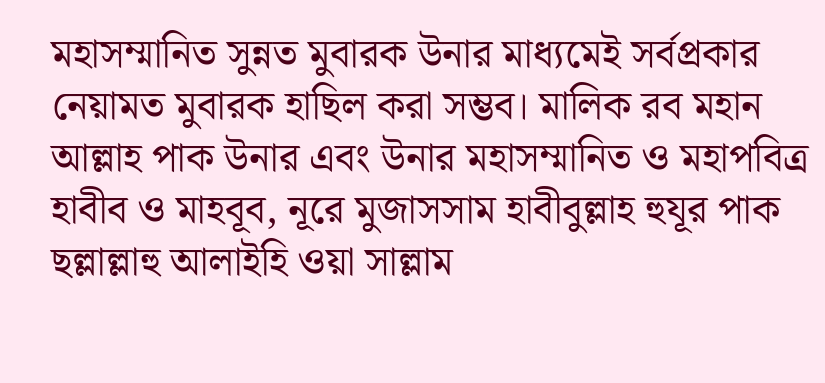মহাসম্মানিত সুন্নত মুবারক উনার মাধ্যমেই সর্বপ্রকার নেয়ামত মুবারক হাছিল করা সম্ভব। মালিক রব মহান আল্লাহ পাক উনার এবং উনার মহাসম্মানিত ও মহাপবিত্র হাবীব ও মাহবূব, নূরে মুজাসসাম হাবীবুল্লাহ হুযূর পাক ছল্লাল্লাহু আলাইহি ওয়া সাল্লাম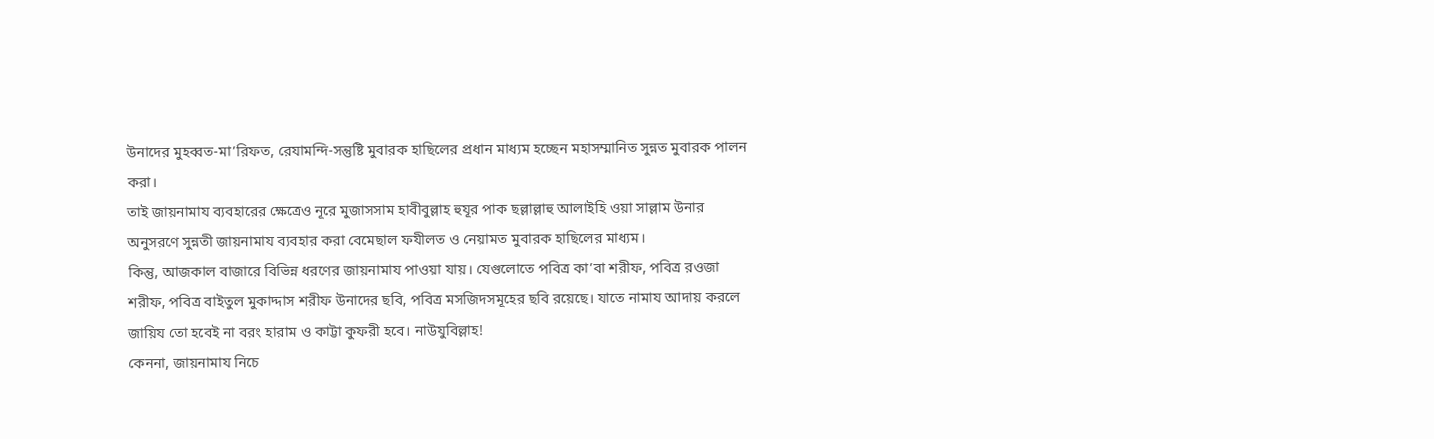উনাদের মুহব্বত-মা’রিফত, রেযামন্দি-সন্তুষ্টি মুবারক হাছিলের প্রধান মাধ্যম হচ্ছেন মহাসম্মানিত সুন্নত মুবারক পালন করা।
তাই জায়নামায ব্যবহারের ক্ষেত্রেও নূরে মুজাসসাম হাবীবুল্লাহ হুযূর পাক ছল্লাল্লাহু আলাইহি ওয়া সাল্লাম উনার অনুসরণে সুন্নতী জায়নামায ব্যবহার করা বেমেছাল ফযীলত ও নেয়ামত মুবারক হাছিলের মাধ্যম।
কিন্তু, আজকাল বাজারে বিভিন্ন ধরণের জায়নামায পাওয়া যায়। যেগুলোতে পবিত্র কা’বা শরীফ, পবিত্র রওজা শরীফ, পবিত্র বাইতুল মুকাদ্দাস শরীফ উনাদের ছবি, পবিত্র মসজিদসমূহের ছবি রয়েছে। যাতে নামায আদায় করলে জায়িয তো হবেই না বরং হারাম ও কাট্টা কুফরী হবে। নাউযুবিল্লাহ!
কেননা, জায়নামায নিচে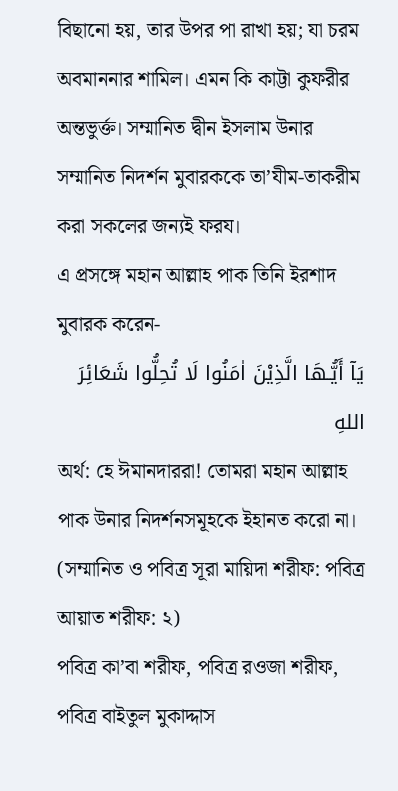বিছানো হয়, তার উপর পা রাখা হয়; যা চরম অবমাননার শামিল। এমন কি কাট্টা কুফরীর অন্তভুর্ক্ত। সম্মানিত দ্বীন ইসলাম উনার সম্মানিত নিদর্শন মুবারককে তা’যীম-তাকরীম করা সকলের জন্যই ফরয।
এ প্রসঙ্গে মহান আল্লাহ পাক তিনি ইরশাদ মুবারক করেন-
يَاۤ أَيُّـهَا الَّذِيْنَ اٰمَنُوا لَا تُحِلُّوا شَعَائِرَ اللهِ
অর্থ: হে ঈমানদাররা! তোমরা মহান আল্লাহ পাক উনার নিদর্শনসমূহকে ইহানত করো না। (সম্মানিত ও পবিত্র সূরা মায়িদা শরীফ: পবিত্র আয়াত শরীফ: ২)
পবিত্র কা’বা শরীফ, পবিত্র রওজা শরীফ, পবিত্র বাইতুল মুকাদ্দাস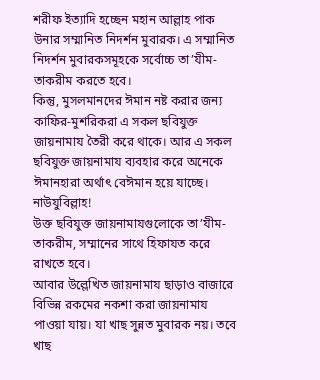শরীফ ইত্যাদি হচ্ছেন মহান আল্লাহ পাক উনার সম্মানিত নিদর্শন মুবারক। এ সম্মানিত নিদর্শন মুবারকসমূহকে সর্বোচ্চ তা’যীম-তাকরীম করতে হবে।
কিন্তু, মুসলমানদের ঈমান নষ্ট করার জন্য কাফির-মুশরিকরা এ সকল ছবিযুক্ত জায়নামায তৈরী করে থাকে। আর এ সকল ছবিযুক্ত জায়নামায ব্যবহার করে অনেকে ঈমানহারা অর্থাৎ বেঈমান হয়ে যাচ্ছে। নাউযুবিল্লাহ!
উক্ত ছবিযুক্ত জায়নামাযগুলোকে তা’যীম-তাকরীম, সম্মানের সাথে হিফাযত করে রাখতে হবে।
আবার উল্লেখিত জায়নামায ছাড়াও বাজারে বিভিন্ন রকমের নকশা করা জায়নামায পাওয়া যায়। যা খাছ সুন্নত মুবারক নয়। তবে খাছ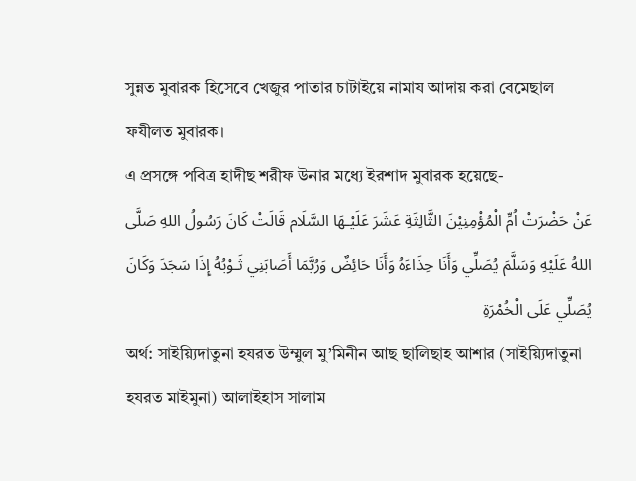সুন্নত মুবারক হিসেবে খেজুর পাতার চাটাইয়ে নামায আদায় করা বেমেছাল ফযীলত মুবারক।
এ প্রসঙ্গে পবিত্র হাদীছ শরীফ উনার মধ্যে ইরশাদ মুবারক হয়েছে-
عَنْ حَضْرَتْ اُمِّ الْمُؤْمِنِيْنَ الثَّالِثَةِ عَشَرَ عَلَيْـهَا السَّلَام قَالَتْ كَانَ رَسُولُ اللهِ صَلَّى اللهُ عَلَيْهِ وَسَلَّمَ يُصَلِّي وَأَنَا حِذَاءَهُ وَأَنَا حَائِضٌ وَرُبَّمَا أَصَابَنِي ثَـوْبُهُ إِذَا سَجَدَ وَكَانَ يُصَلِّي عَلَى الْخُمْرَةِ
অর্থ: সাইয়্যিদাতুনা হযরত উম্মুল মু’মিনীন আছ ছালিছাহ আশার (সাইয়্যিদাতুনা হযরত মাইমুনা) আলাইহাস সালাম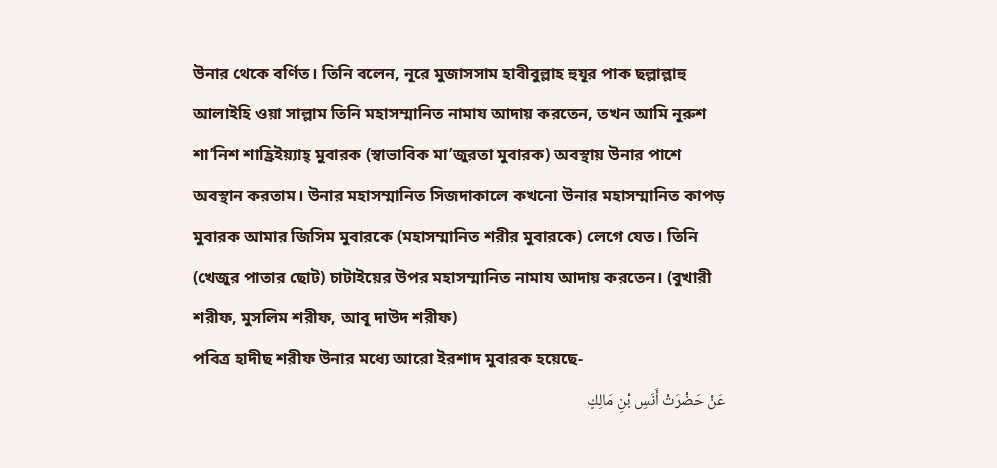উনার থেকে বর্ণিত। তিনি বলেন, নূরে মুজাসসাম হাবীবুল্লাহ হুযূর পাক ছল্লাল্লাহু আলাইহি ওয়া সাল্লাম তিনি মহাসম্মানিত নামায আদায় করতেন, তখন আমি নূরুশ শা’নিশ শাহ্রিইয়্যাহ্ মুবারক (স্বাভাবিক মা’জুরতা মুবারক) অবস্থায় উনার পাশে অবস্থান করতাম। উনার মহাসম্মানিত সিজদাকালে কখনো উনার মহাসম্মানিত কাপড় মুবারক আমার জিসিম মুবারকে (মহাসম্মানিত শরীর মুবারকে) লেগে যেত। তিনি (খেজুর পাতার ছোট) চাটাইয়ের উপর মহাসম্মানিত নামায আদায় করতেন। (বুখারী শরীফ, মুসলিম শরীফ, আবূ দাউদ শরীফ)
পবিত্র হাদীছ শরীফ উনার মধ্যে আরো ইরশাদ মুবারক হয়েছে-
عَنْ حَضْرَتْ أَنَسِ بْنِ مَالِكٍ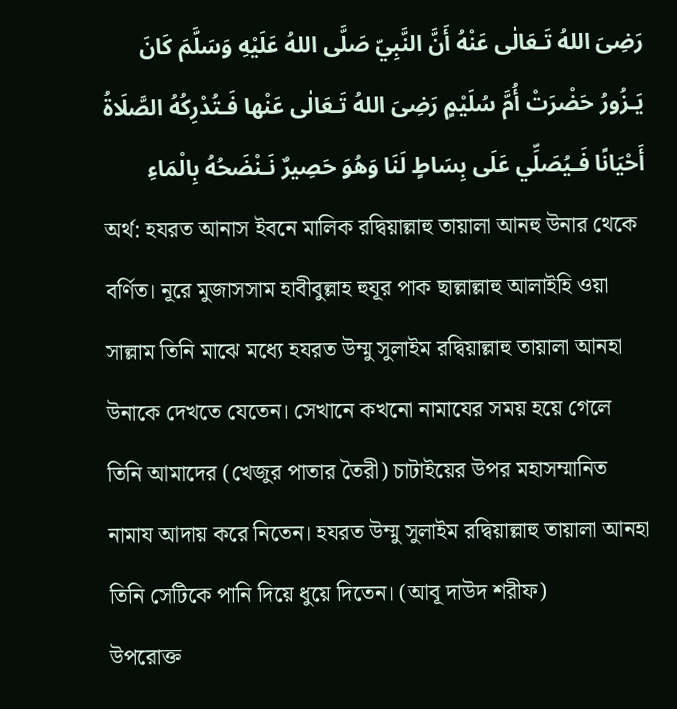رَضِىَ اللهُ تَـعَالٰى عَنْهُ أَنَّ النَّبِيّ صَلَّى اللهُ عَلَيْهِ وَسَلَّمَ كَانَ يَـزُورُ حَضْرَتْ أُمَّ سُلَيْمٍ رَضِىَ اللهُ تَـعَالٰى عَنْها فَـتُدْرِكُهُ الصَّلَاةُ أَحْيَانًا فَـيُصَلِّي عَلَى بِسَاطٍ لَنَا وَهُوَ حَصِيرٌ نَـنْضَحُهُ بِالْمَاءِ
অর্থ: হযরত আনাস ইবনে মালিক রদ্বিয়াল্লাহু তায়ালা আনহু উনার থেকে বর্ণিত। নূরে মুজাসসাম হাবীবুল্লাহ হুযূর পাক ছাল্লাল্লাহু আলাইহি ওয়া সাল্লাম তিনি মাঝে মধ্যে হযরত উম্মু সুলাইম রদ্বিয়াল্লাহু তায়ালা আনহা উনাকে দেখতে যেতেন। সেখানে কখনো নামাযের সময় হয়ে গেলে তিনি আমাদের (খেজুর পাতার তৈরী) চাটাইয়ের উপর মহাসম্মানিত নামায আদায় করে নিতেন। হযরত উম্মু সুলাইম রদ্বিয়াল্লাহু তায়ালা আনহা তিনি সেটিকে পানি দিয়ে ধুয়ে দিতেন। (আবূ দাউদ শরীফ)
উপরোক্ত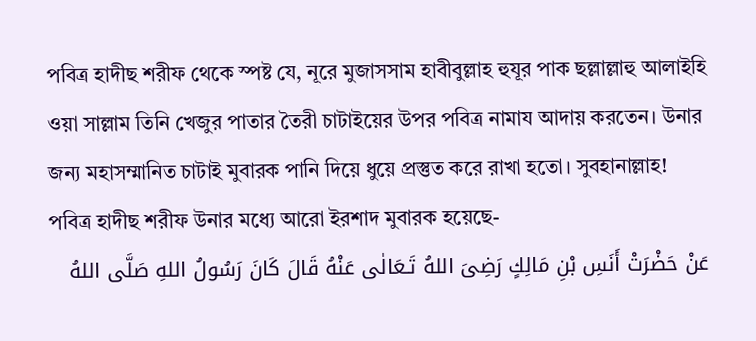পবিত্র হাদীছ শরীফ থেকে স্পষ্ট যে, নূরে মুজাসসাম হাবীবুল্লাহ হুযূর পাক ছল্লাল্লাহু আলাইহি ওয়া সাল্লাম তিনি খেজুর পাতার তৈরী চাটাইয়ের উপর পবিত্র নামায আদায় করতেন। উনার জন্য মহাসম্মানিত চাটাই মুবারক পানি দিয়ে ধুয়ে প্রস্তুত করে রাখা হতো। সুবহানাল্লাহ!
পবিত্র হাদীছ শরীফ উনার মধ্যে আরো ইরশাদ মুবারক হয়েছে-
عَنْ حَضْرَتْ أَنَسِ بْنِ مَالِكٍ رَضِىَ اللهُ تَـعَالٰى عَنْهُ قَالَ كَانَ رَسُولُ اللهِ صَلَّى اللهُ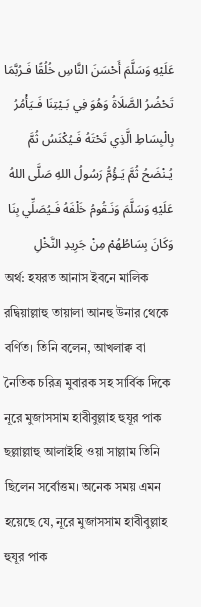عَلَيْهِ وَسَلَّمَ أَحْسَنَ النَّاسِ خُلُقًا فَـرُبَّمَا تَحْضُرُ الصَّلَاةُ وَهُوَ فِي بَـيْتِنَا فَـيَأْمُرُ بِالْبِسَاطِ الَّذِي تَحْتَهُ فَـيُكْنَسُ ثُمَّ يُـنْضَحُ ثُمَّ يَـؤُمُّ رَسُولُ اللهِ صَلَّى اللهُ عَلَيْهِ وَسَلَّمَ وَنَـقُومُ خَلْفَهُ فَـيُصَلِّي بِنَا وَكَانَ بِسَاطُهُمْ مِنْ جَرِيدِ النَّخْلِ
অর্থ: হযরত আনাস ইবনে মালিক রদ্বিয়াল্লাহু তায়ালা আনহু উনার থেকে বর্ণিত। তিনি বলেন, আখলাক্ব বা নৈতিক চরিত্র মুবারক সহ সার্বিক দিকে নূরে মুজাসসাম হাবীবুল্লাহ হুযূর পাক ছল্লাল্লাহু আলাইহি ওয়া সাল্লাম তিনি ছিলেন সর্বোত্তম। অনেক সময় এমন হয়েছে যে, নূরে মুজাসসাম হাবীবুল্লাহ হুযূর পাক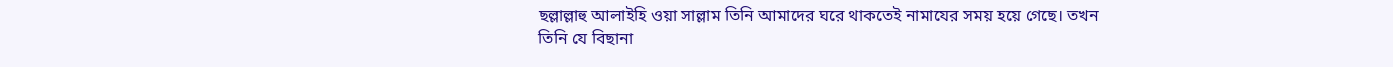ছল্লাল্লাহু আলাইহি ওয়া সাল্লাম তিনি আমাদের ঘরে থাকতেই নামাযের সময় হয়ে গেছে। তখন তিনি যে বিছানা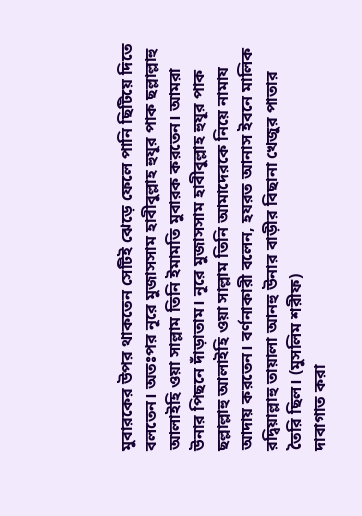মুবারকের উপর থাকতেন সেটিই ঝেড়ে ফেলে পানি ছিটিয়ে দিতে বলতেন। অতঃপর নূরে মুজাসসাম হাবীবুল্লাহ হুযূর পাক ছল্লাল্লাহু আলাইহি ওয়া সাল্লাম তিনি ইমামতি মুবারক করতেন। আমরা উনার পিছনে দাঁড়াতাম। নূরে মুজাসসাম হাবীবুল্লাহ হুযূর পাক ছল্লাল্লাহু আলাইহি ওয়া সাল্লাম তিনি আমাদেরকে নিয়ে নামায আদায় করতেন। বর্ণনাকারী বলেন, হযরত আনাস ইবনে মালিক রদ্বিয়াল্লাহু তায়ালা আনহু উনার বাড়ীর বিছানা খেজুর পাতার তৈরি ছিল। (মুসলিম শরীফ)
দাবাগাত করা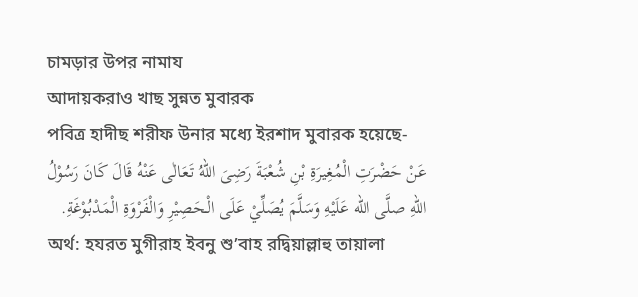চামড়ার উপর নামায
আদায়করাও খাছ সুন্নত মুবারক
পবিত্র হাদীছ শরীফ উনার মধ্যে ইরশাদ মুবারক হয়েছে-
عَنْ حَضْرَتِ الْمُغِيرَةِ بْنِ شُعْبَةَ رَضِىَ اللهُ تَـعَالٰى عَنْهُ قَالَ كَانَ رَسُوْلُ اللهِ صلَّى الله عَلَيْهِ وَسَلَّمَ يُصَلِّيْ عَلَى الْـحَصِيْرِ وَالْفَرْوَةِ الْمَدْبُـوْغَةِ.
অর্থ: হযরত মুগীরাহ ইবনু শু’বাহ রদ্বিয়াল্লাহু তায়ালা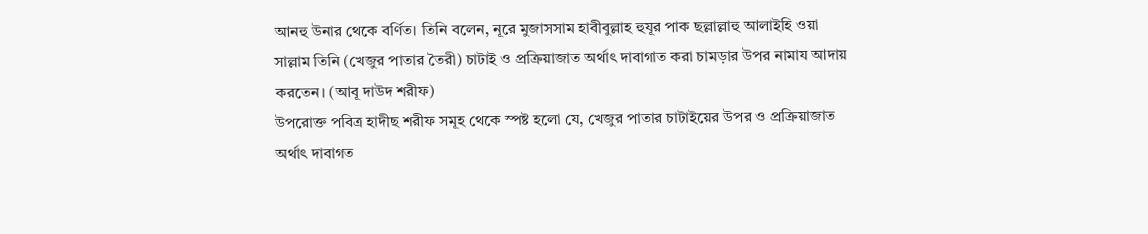আনহু উনার থেকে বর্ণিত। তিনি বলেন, নূরে মুজাসসাম হাবীবুল্লাহ হুযূর পাক ছল্লাল্লাহু আলাইহি ওয়া সাল্লাম তিনি (খেজুর পাতার তৈরী) চাটাই ও প্রক্রিয়াজাত অর্থাৎ দাবাগাত করা চামড়ার উপর নামায আদায় করতেন। (আবূ দাউদ শরীফ)
উপরোক্ত পবিত্র হাদীছ শরীফ সমূহ থেকে স্পষ্ট হলো যে, খেজুর পাতার চাটাইয়ের উপর ও প্রক্রিয়াজাত অর্থাৎ দাবাগত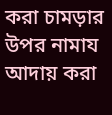করা চামড়ার উপর নামায আদায় করা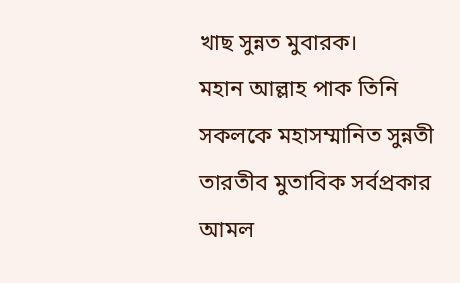খাছ সুন্নত মুবারক।
মহান আল্লাহ পাক তিনি সকলকে মহাসম্মানিত সুন্নতী তারতীব মুতাবিক সর্বপ্রকার আমল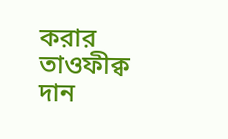করার তাওফীক্ব দান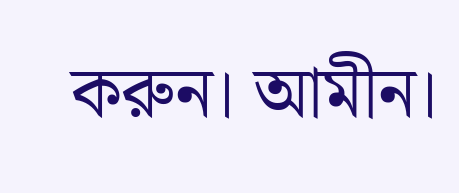করুন। আমীন।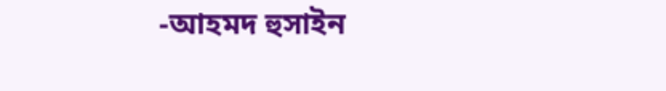-আহমদ হুসাইন